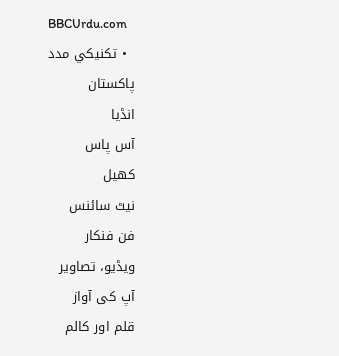BBCUrdu.com
  • تکنيکي مدد
پاکستان
انڈیا
آس پاس
کھیل
نیٹ سائنس
فن فنکار
ویڈیو، تصاویر
آپ کی آواز
قلم اور کالم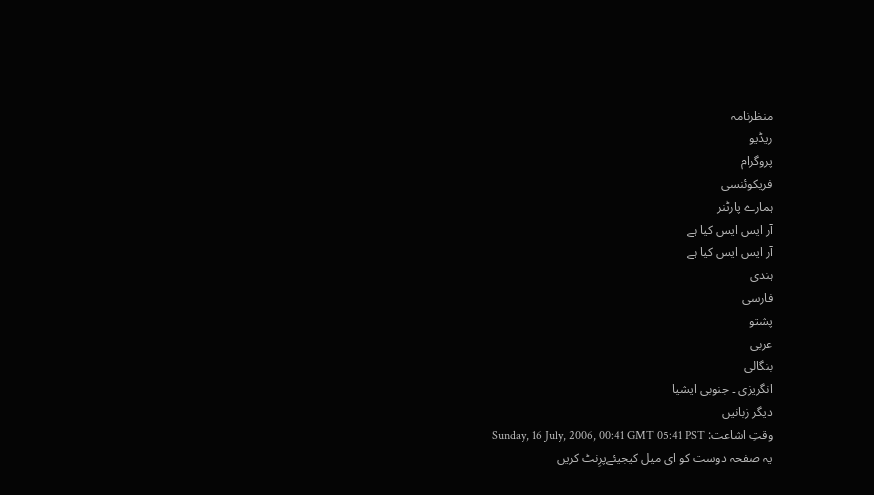منظرنامہ
ریڈیو
پروگرام
فریکوئنسی
ہمارے پارٹنر
آر ایس ایس کیا ہے
آر ایس ایس کیا ہے
ہندی
فارسی
پشتو
عربی
بنگالی
انگریزی ۔ جنوبی ایشیا
دیگر زبانیں
وقتِ اشاعت: Sunday, 16 July, 2006, 00:41 GMT 05:41 PST
یہ صفحہ دوست کو ای میل کیجیئےپرِنٹ کریں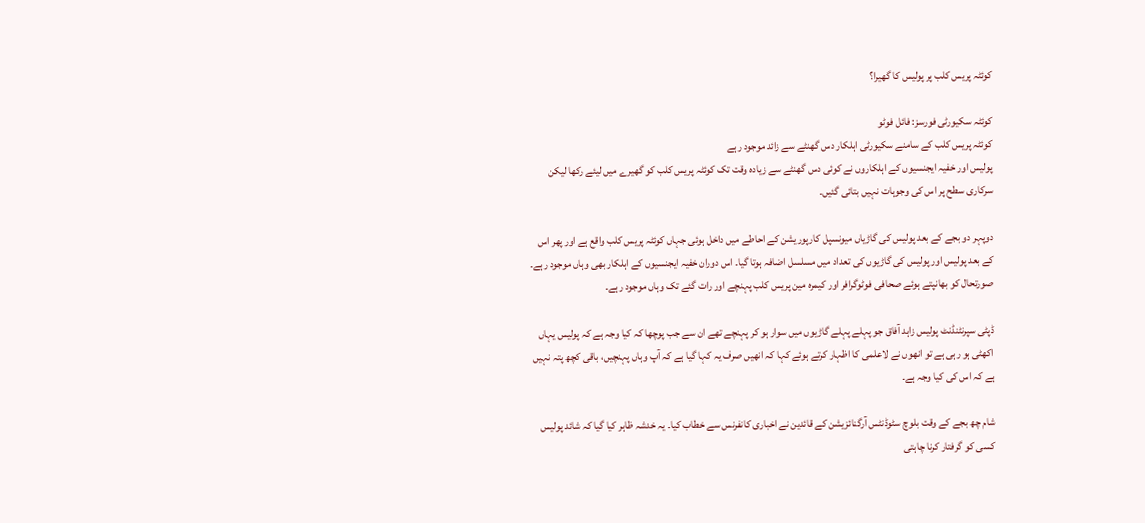کوئٹہ پریس کلب پر پولیس کا گھیرا؟

کوئٹہ سکیورٹی فورسز: فائل فوٹو
کوئٹہ پریس کلب کے سامنے سکیورٹی اہلکار دس گھنٹے سے زائد موجود رہے
پولیس اور خفیہ ایجنسیوں کے اہلکاروں نے کوئی دس گھنٹے سے زیادہ وقت تک کوئٹہ پریس کلب کو گھیرے میں لیئے رکھا لیکن سرکاری سطح پر اس کی وجوہات نہیں بتائی گئیں۔

دوپہر دو بجے کے بعد پولیس کی گاڑیاں میونسپل کارپوریشن کے احاطے میں داخل ہوئی جہاں کوئٹہ پریس کلب واقع ہے اور پھر اس کے بعد پولیس اور پولیس کی گاڑیوں کی تعداد میں مسلسل اضافہ ہوتا گیا۔ اس دوران خفیہ ایجنسیوں کے اہلکار بھی وہاں موجود رہے۔ صورتحال کو بھانپتے ہوئے صحافی فوٹوگرافر اور کیمرہ مین پریس کلب پہنچے اور رات گئے تک وہاں موجود رہے۔

ڈپٹی سپرنٹنڈنٹ پولیس زاہد آفاق جو پہلے پہلے گاڑیوں میں سوار ہو کر پہنچے تھے ان سے جب پوچھا کہ کیا وجہ ہے کہ پولیس یہاں اکھٹی ہو رہی ہے تو انھوں نے لاعلمی کا اظہار کرتے ہوئے کہا کہ انھیں صرف یہ کہا گیا ہے کہ آپ وہاں پہنچیں، باقی کچھ پتہ نہیں ہے کہ اس کی کیا وجہ ہے۔

شام چھ بجے کے وقت بلوچ سٹوڈنٹس آرگنائزیشن کے قائدین نے اخباری کانفرنس سے خطاب کیا۔ یہ خدشہ ظاہر کیا گیا کہ شائد پولیس کسی کو گرفتار کرنا چاہتی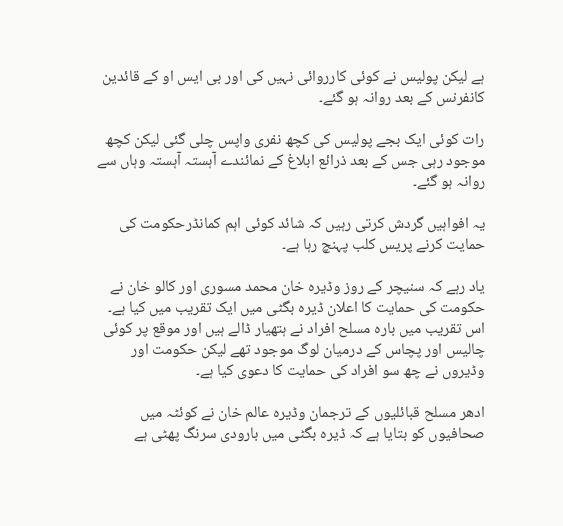ہے لیکن پولیس نے کوئی کارروائی نہیں کی اور بی ایس او کے قائدین کانفرنس کے بعد روانہ ہو گئے۔

رات کوئی ایک بجے پولیس کی کچھ نفری واپس چلی گئی لیکن کچھ موجود رہی جس کے بعد ذرائع ابلاغ کے نمائندے آہستہ آہستہ وہاں سے روانہ ہو گئے۔

یہ افواہیں گردش کرتی رہیں کہ شائد کوئی اہم کمانڈرحکومت کی حمایت کرنے پریس کلب پہنچ رہا ہے۔

یاد رہے کہ سنیچر کے روز وڈیرہ خان محمد مسوری اور کالو خان نے حکومت کی حمایت کا اعلان ڈیرہ بگٹی میں ایک تقریب میں کیا ہے۔ اس تقریب میں بارہ مسلح افراد نے ہتھیار ڈالے ہیں اور موقع پر کوئی چالیس اور پچاس کے درمیان لوگ موجود تھے لیکن حکومت اور وڈیروں نے چھ سو افراد کی حمایت کا دعوی کیا ہے۔

ادھر مسلح قبائلیوں کے ترجمان وڈیرہ عالم خان نے کوئٹہ میں صحافیوں کو بتایا ہے کہ ڈیرہ بگٹی میں بارودی سرنگ پھٹی ہے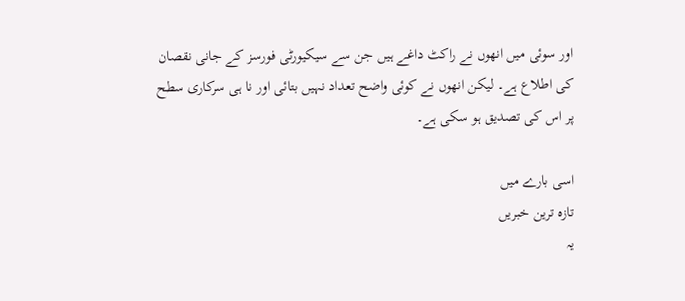اور سوئی میں انھوں نے راکٹ داغے ہیں جن سے سیکیورٹی فورسز کے جانی نقصان کی اطلاع ہے۔ لیکن انھوں نے کوئی واضح تعداد نہیں بتائی اور نا ہی سرکاری سطح پر اس کی تصدیق ہو سکی ہے۔

اسی بارے میں
تازہ ترین خبریں
یہ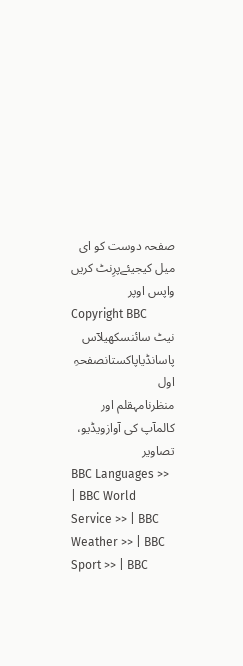صفحہ دوست کو ای میل کیجیئےپرِنٹ کریں
واپس اوپر
Copyright BBC
نیٹ سائنسکھیلآس پاسانڈیاپاکستانصفحہِ اول
منظرنامہقلم اور کالمآپ کی آوازویڈیو، تصاویر
BBC Languages >> | BBC World Service >> | BBC Weather >> | BBC Sport >> | BBC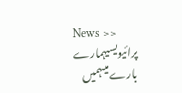News >>
پرائیویسیہمارے بارے میںہمیں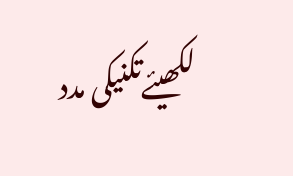لکھیئےتکنیکی مدد